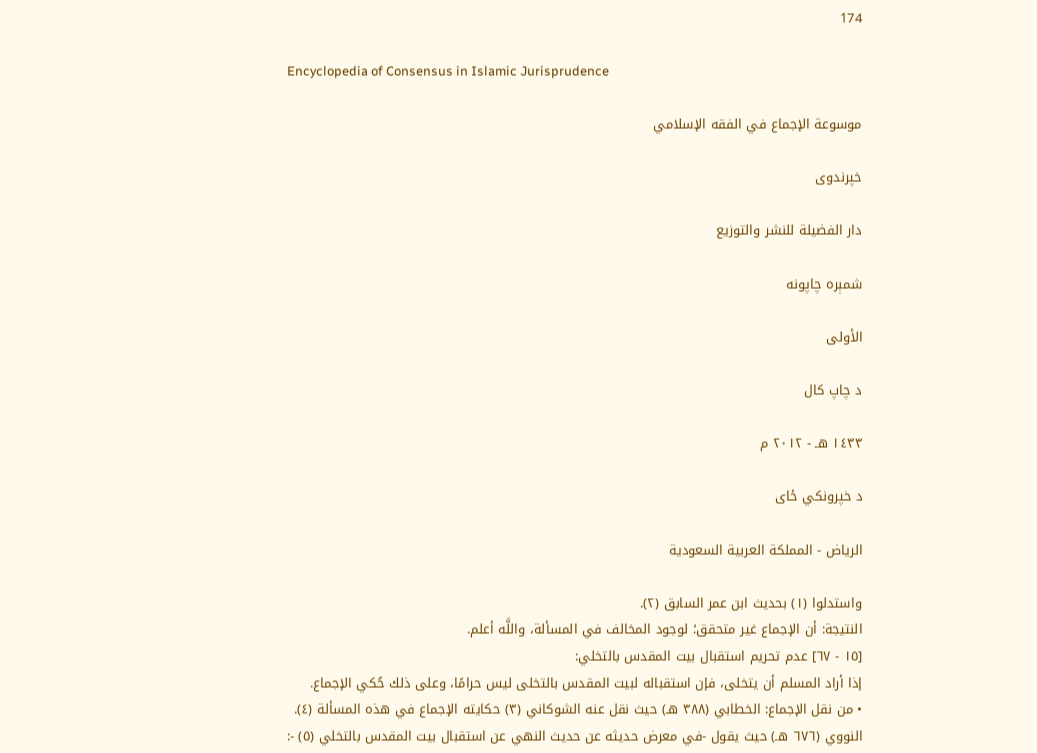174

Encyclopedia of Consensus in Islamic Jurisprudence

موسوعة الإجماع في الفقه الإسلامي

خپرندوی

دار الفضيلة للنشر والتوزيع

شمېره چاپونه

الأولى

د چاپ کال

١٤٣٣ هـ - ٢٠١٢ م

د خپرونکي ځای

الرياض - المملكة العربية السعودية

واستدلوا (١) بحديث ابن عمر السابق (٢).
النتيجة: أن الإجماع غير متحقق؛ لوجود المخالف في المسألة، واللَّه أعلم.
[١٥ - ٦٧] عدم تحريم استقبال بيت المقدس بالتخلي:
إذا أراد المسلم أن يتخلى، فإن استقباله لبيت المقدس بالتخلى ليس حرامًا، وعلى ذلك حُكي الإجماع.
• من نقل الإجماع: الخطابي (٣٨٨ هـ) حيث نقل عنه الشوكاني (٣) حكايته الإجماع في هذه المسألة (٤).
النووي (٦٧٦ هـ) حيث يقول -في معرض حديثه عن حديث النهي عن استقبال بيت المقدس بالتخلي (٥) -: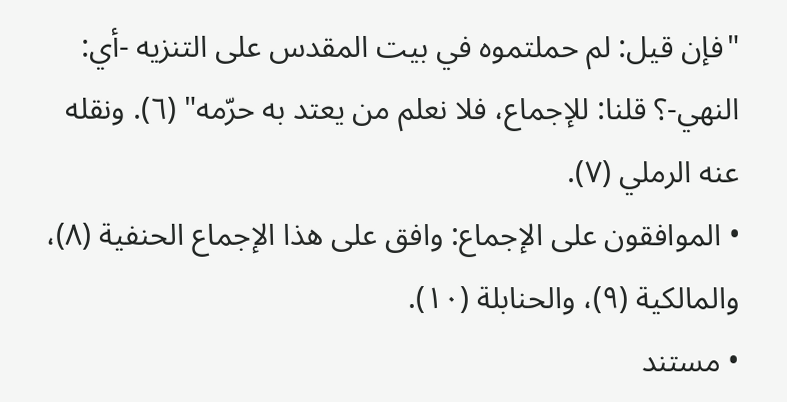"فإن قيل: لم حملتموه في بيت المقدس على التنزيه -أي: النهي-؟ قلنا: للإجماع، فلا نعلم من يعتد به حرّمه" (٦). ونقله عنه الرملي (٧).
• الموافقون على الإجماع: وافق على هذا الإجماع الحنفية (٨)، والمالكية (٩)، والحنابلة (١٠).
• مستند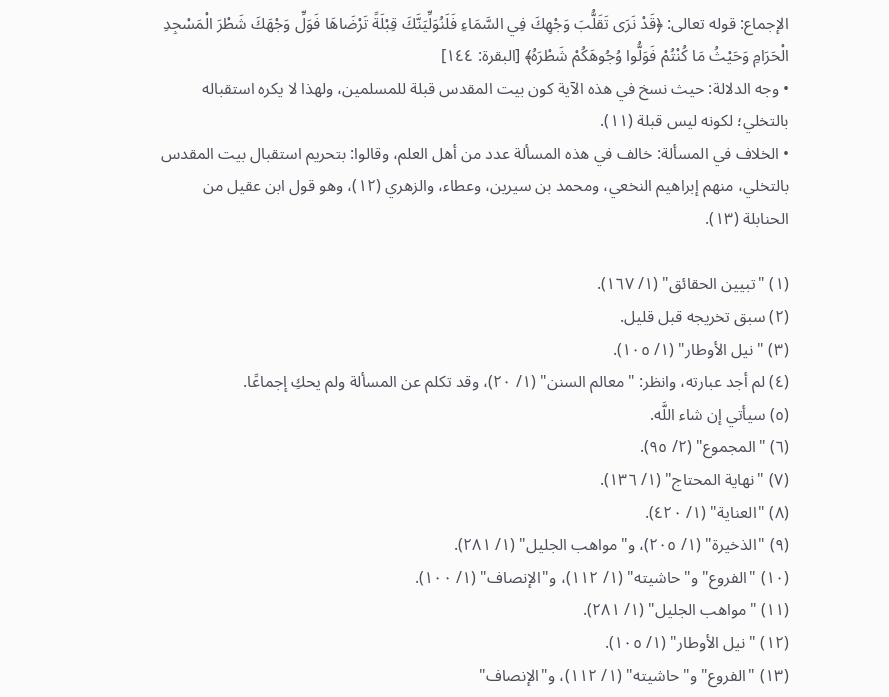الإجماع: قوله تعالى: ﴿قَدْ نَرَى تَقَلُّبَ وَجْهِكَ فِي السَّمَاءِ فَلَنُوَلِّيَنَّكَ قِبْلَةً تَرْضَاهَا فَوَلِّ وَجْهَكَ شَطْرَ الْمَسْجِدِ الْحَرَامِ وَحَيْثُ مَا كُنْتُمْ فَوَلُّوا وُجُوهَكُمْ شَطْرَهُ﴾ [البقرة: ١٤٤]
• وجه الدلالة: حيث نسخ في هذه الآية كون بيت المقدس قبلة للمسلمين، ولهذا لا يكره استقباله بالتخلي؛ لكونه ليس قبلة (١١).
• الخلاف في المسألة: خالف في هذه المسألة عدد من أهل العلم، وقالوا: بتحريم استقبال بيت المقدس بالتخلي، منهم إبراهيم النخعي، ومحمد بن سيرين، وعطاء، والزهري (١٢)، وهو قول ابن عقيل من الحنابلة (١٣).

(١) "تبيين الحقائق" (١/ ١٦٧).
(٢) سبق تخريجه قبل قليل.
(٣) "نيل الأوطار" (١/ ١٠٥).
(٤) لم أجد عبارته، وانظر: "معالم السنن" (١/ ٢٠)، وقد تكلم عن المسألة ولم يحكِ إجماعًا.
(٥) سيأتي إن شاء اللَّه.
(٦) "المجموع" (٢/ ٩٥).
(٧) "نهاية المحتاج" (١/ ١٣٦).
(٨) "العناية" (١/ ٤٢٠).
(٩) "الذخيرة" (١/ ٢٠٥)، و"مواهب الجليل" (١/ ٢٨١).
(١٠) "الفروع" و"حاشيته" (١/ ١١٢)، و"الإنصاف" (١/ ١٠٠).
(١١) "مواهب الجليل" (١/ ٢٨١).
(١٢) "نيل الأوطار" (١/ ١٠٥).
(١٣) "الفروع" و"حاشيته" (١/ ١١٢)، و"الإنصاف"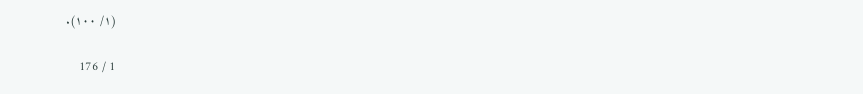(١/ ١٠٠).

1 / 176